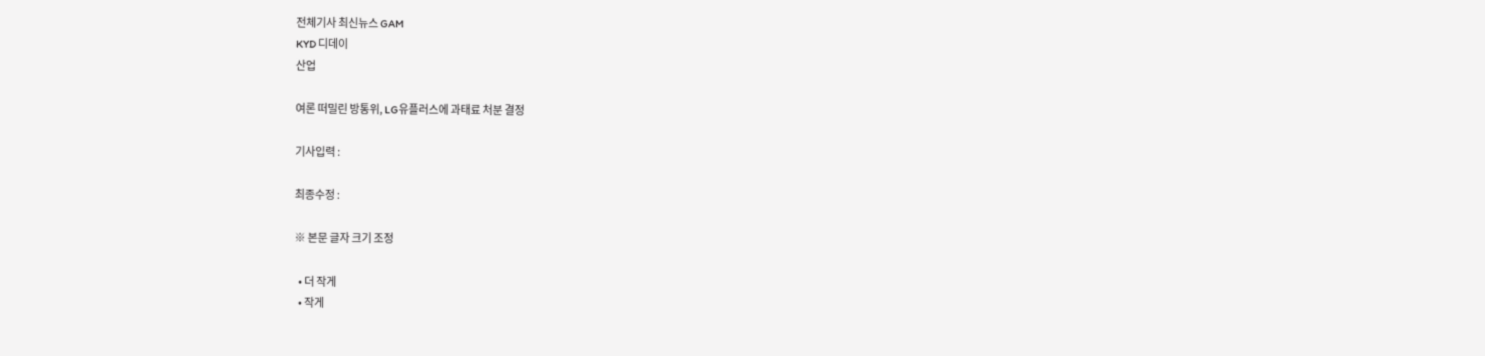전체기사 최신뉴스 GAM
KYD 디데이
산업

여론 떠밀린 방통위, LG유플러스에 과태료 처분 결정

기사입력 :

최종수정 :

※ 본문 글자 크기 조정

  • 더 작게
  • 작게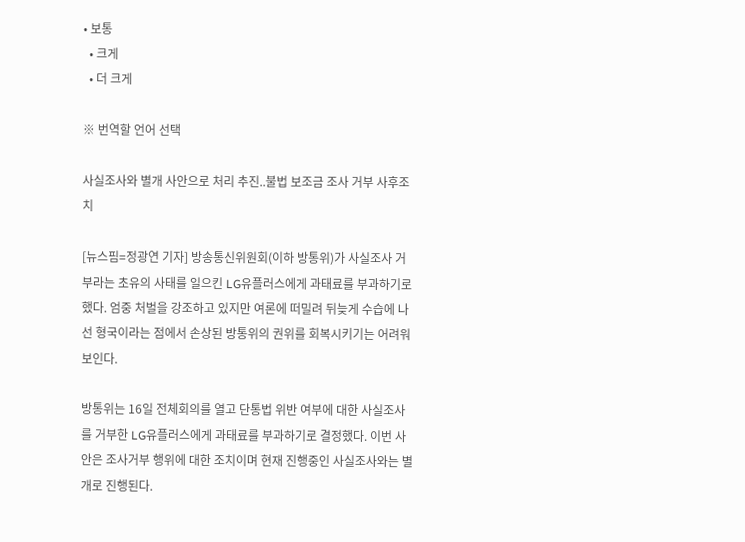• 보통
  • 크게
  • 더 크게

※ 번역할 언어 선택

사실조사와 별개 사안으로 처리 추진..불법 보조금 조사 거부 사후조치

[뉴스핌=정광연 기자] 방송통신위원회(이하 방통위)가 사실조사 거부라는 초유의 사태를 일으킨 LG유플러스에게 과태료를 부과하기로 했다. 엄중 처벌을 강조하고 있지만 여론에 떠밀려 뒤늦게 수습에 나선 형국이라는 점에서 손상된 방통위의 권위를 회복시키기는 어려워 보인다.

방통위는 16일 전체회의를 열고 단통법 위반 여부에 대한 사실조사를 거부한 LG유플러스에게 과태료를 부과하기로 결정했다. 이번 사안은 조사거부 행위에 대한 조치이며 현재 진행중인 사실조사와는 별개로 진행된다.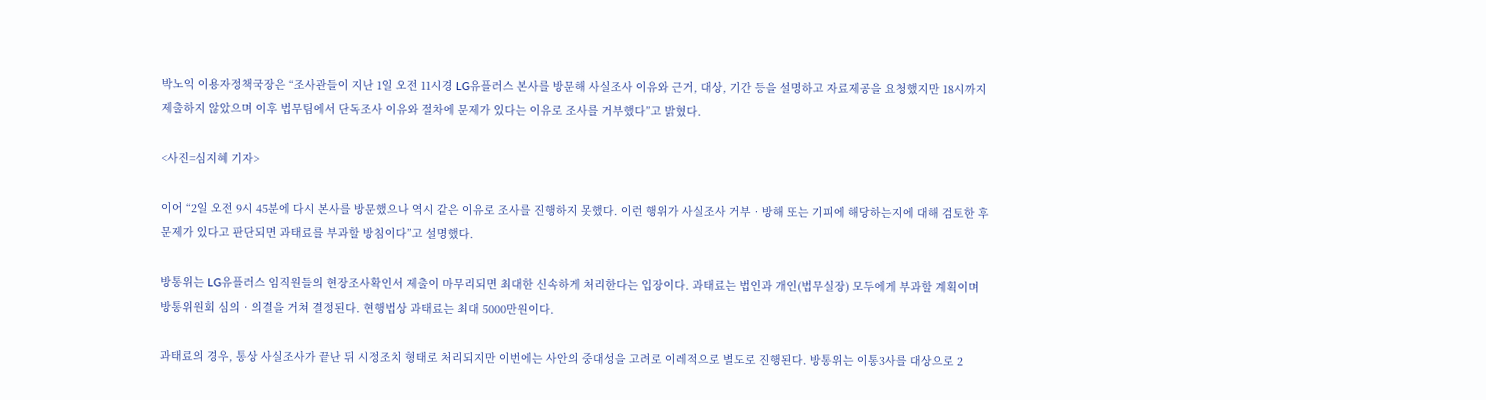박노익 이용자정책국장은 “조사관들이 지난 1일 오전 11시경 LG유플러스 본사를 방문해 사실조사 이유와 근거, 대상, 기간 등을 설명하고 자료제공을 요청했지만 18시까지 제출하지 않았으며 이후 법무팀에서 단독조사 이유와 절차에 문제가 있다는 이유로 조사를 거부했다”고 밝혔다.

<사진=심지혜 기자>

이어 “2일 오전 9시 45분에 다시 본사를 방문했으나 역시 같은 이유로 조사를 진행하지 못했다. 이런 행위가 사실조사 거부‧방해 또는 기피에 해당하는지에 대해 검토한 후 문제가 있다고 판단되면 과태료를 부과할 방침이다”고 설명했다.

방통위는 LG유플러스 임직원들의 현장조사확인서 제출이 마무리되면 최대한 신속하게 처리한다는 입장이다. 과태료는 법인과 개인(법무실장) 모두에게 부과할 계획이며 방통위원회 심의‧의결을 거쳐 결정된다. 현행법상 과태료는 최대 5000만원이다.

과태료의 경우, 통상 사실조사가 끝난 뒤 시정조치 형태로 처리되지만 이번에는 사안의 중대성을 고려로 이레적으로 별도로 진행된다. 방통위는 이통3사를 대상으로 2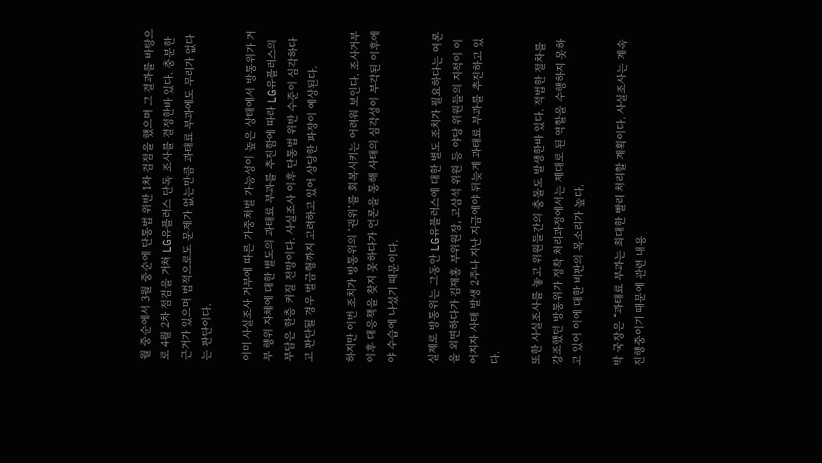월 중순에서 3월 중순에 단통법 위반 1차 검점을 했으며 그 결과를 바탕으로 4월 2차 점검을 거쳐 LG유플러스 단독 조사를 결정한바 있다. 충분한 근거가 있으며 법적으로도 문제가 없는만큼 과태료 부과에도 무리가 없다는 판단이다.

이미 사실조사 거부에 따른 가중처벌 가능성이 높은 상태에서 방통위가 거부 행위 자체에 대한 별도의 과태료 부과를 추진함에 따라 LG유플러스의 부담은 한층 커질 전망이다. 사실조사 이후 단통법 위반 수준이 심각하다고 판단될 경우 벌금형까지 고려하고 있어 상당한 파장이 예상된다.

하지만 이번 조치가 방통위의 ‘권위’를 회복시키는 어려워 보인다. 조사거부 이후 대응책을 찾지 못하다가 언론을 통해 사태의 심각성이 부각된 이후에야 수습에 나섰기 때문이다.

실제로 방통위는 그동안 LG유플러스에 대한 별도 조치가 필요하다는 여론을 외면하다가 김재홍 부위원장, 고삼석 위원 등 야당 위원들의 지적이 이어지자 사태 발생 2주나 지난 지금에야 뒤늦게 과태료 부과를 추진하고 있다.

또한 사실조사를 놓고 위원들간의 충돌도 발생한바 있다. 적법한 절차를 강조했던 방통위가 정착 처리과정에서는 제대로 된 역할을 수행하지 못하고 있어 이에 대한 비판의 목소리가 높다.

박 국장은 “과태료 부과는 최대한 빨리 처리할 계획이다. 사실조사는 계속 진행중이기 때문에 관련 내용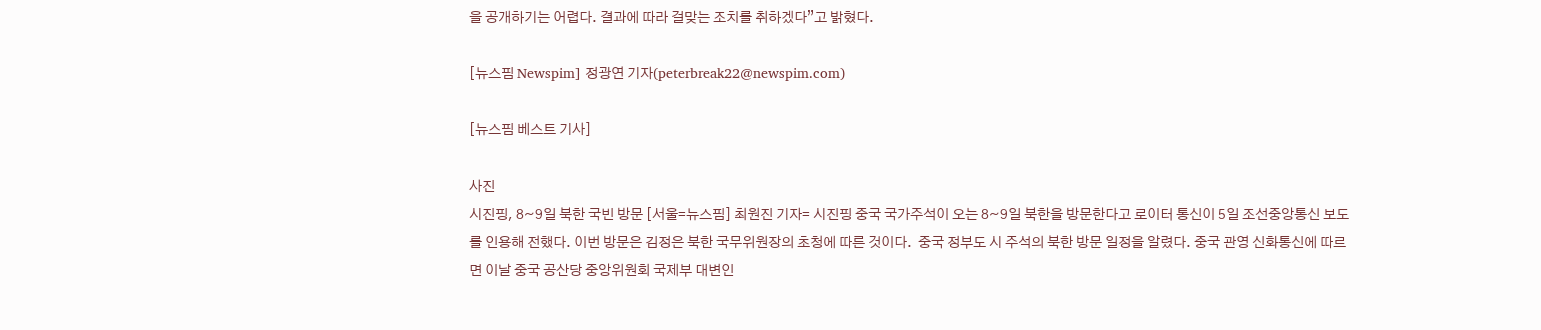을 공개하기는 어렵다. 결과에 따라 걸맞는 조치를 취하겠다”고 밝혔다.

[뉴스핌 Newspim] 정광연 기자(peterbreak22@newspim.com)

[뉴스핌 베스트 기사]

사진
시진핑, 8~9일 북한 국빈 방문 [서울=뉴스핌] 최원진 기자= 시진핑 중국 국가주석이 오는 8~9일 북한을 방문한다고 로이터 통신이 5일 조선중앙통신 보도를 인용해 전했다. 이번 방문은 김정은 북한 국무위원장의 초청에 따른 것이다.  중국 정부도 시 주석의 북한 방문 일정을 알렸다. 중국 관영 신화통신에 따르면 이날 중국 공산당 중앙위원회 국제부 대변인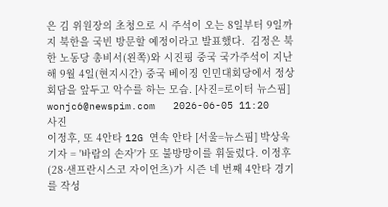은 김 위원장의 초청으로 시 주석이 오는 8일부터 9일까지 북한을 국빈 방문할 예정이라고 발표했다.  김정은 북한 노동당 총비서(왼쪽)와 시진핑 중국 국가주석이 지난해 9월 4일(현지시간) 중국 베이징 인민대회당에서 정상회담을 앞두고 악수를 하는 모습. [사진=로이터 뉴스핌] wonjc6@newspim.com   2026-06-05 11:20
사진
이정후, 또 4안타 12G 연속 안타 [서울=뉴스핌] 박상욱 기자 = '바람의 손자'가 또 불방망이를 휘둘렀다. 이정후(28·샌프란시스코 자이언츠)가 시즌 네 번째 4안타 경기를 작성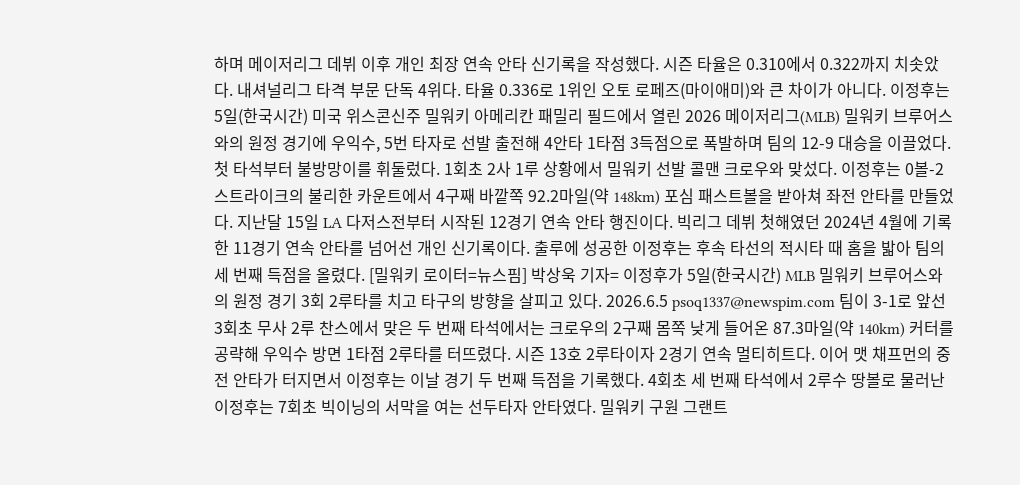하며 메이저리그 데뷔 이후 개인 최장 연속 안타 신기록을 작성했다. 시즌 타율은 0.310에서 0.322까지 치솟았다. 내셔널리그 타격 부문 단독 4위다. 타율 0.336로 1위인 오토 로페즈(마이애미)와 큰 차이가 아니다. 이정후는 5일(한국시간) 미국 위스콘신주 밀워키 아메리칸 패밀리 필드에서 열린 2026 메이저리그(MLB) 밀워키 브루어스와의 원정 경기에 우익수, 5번 타자로 선발 출전해 4안타 1타점 3득점으로 폭발하며 팀의 12-9 대승을 이끌었다. 첫 타석부터 불방망이를 휘둘렀다. 1회초 2사 1루 상황에서 밀워키 선발 콜맨 크로우와 맞섰다. 이정후는 0볼-2스트라이크의 불리한 카운트에서 4구째 바깥쪽 92.2마일(약 148km) 포심 패스트볼을 받아쳐 좌전 안타를 만들었다. 지난달 15일 LA 다저스전부터 시작된 12경기 연속 안타 행진이다. 빅리그 데뷔 첫해였던 2024년 4월에 기록한 11경기 연속 안타를 넘어선 개인 신기록이다. 출루에 성공한 이정후는 후속 타선의 적시타 때 홈을 밟아 팀의 세 번째 득점을 올렸다. [밀워키 로이터=뉴스핌] 박상욱 기자= 이정후가 5일(한국시간) MLB 밀워키 브루어스와의 원정 경기 3회 2루타를 치고 타구의 방향을 살피고 있다. 2026.6.5 psoq1337@newspim.com 팀이 3-1로 앞선 3회초 무사 2루 찬스에서 맞은 두 번째 타석에서는 크로우의 2구째 몸쪽 낮게 들어온 87.3마일(약 140km) 커터를 공략해 우익수 방면 1타점 2루타를 터뜨렸다. 시즌 13호 2루타이자 2경기 연속 멀티히트다. 이어 맷 채프먼의 중전 안타가 터지면서 이정후는 이날 경기 두 번째 득점을 기록했다. 4회초 세 번째 타석에서 2루수 땅볼로 물러난 이정후는 7회초 빅이닝의 서막을 여는 선두타자 안타였다. 밀워키 구원 그랜트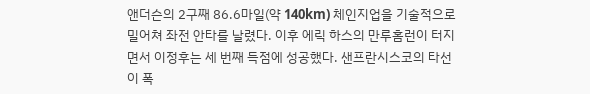앤더슨의 2구째 86.6마일(약 140km) 체인지업을 기술적으로 밀어쳐 좌전 안타를 날렸다. 이후 에릭 하스의 만루홈런이 터지면서 이정후는 세 번째 득점에 성공했다. 샌프란시스코의 타선이 폭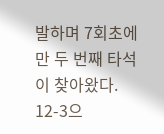발하며 7회초에만 두 번째 타석이 찾아왔다. 12-3으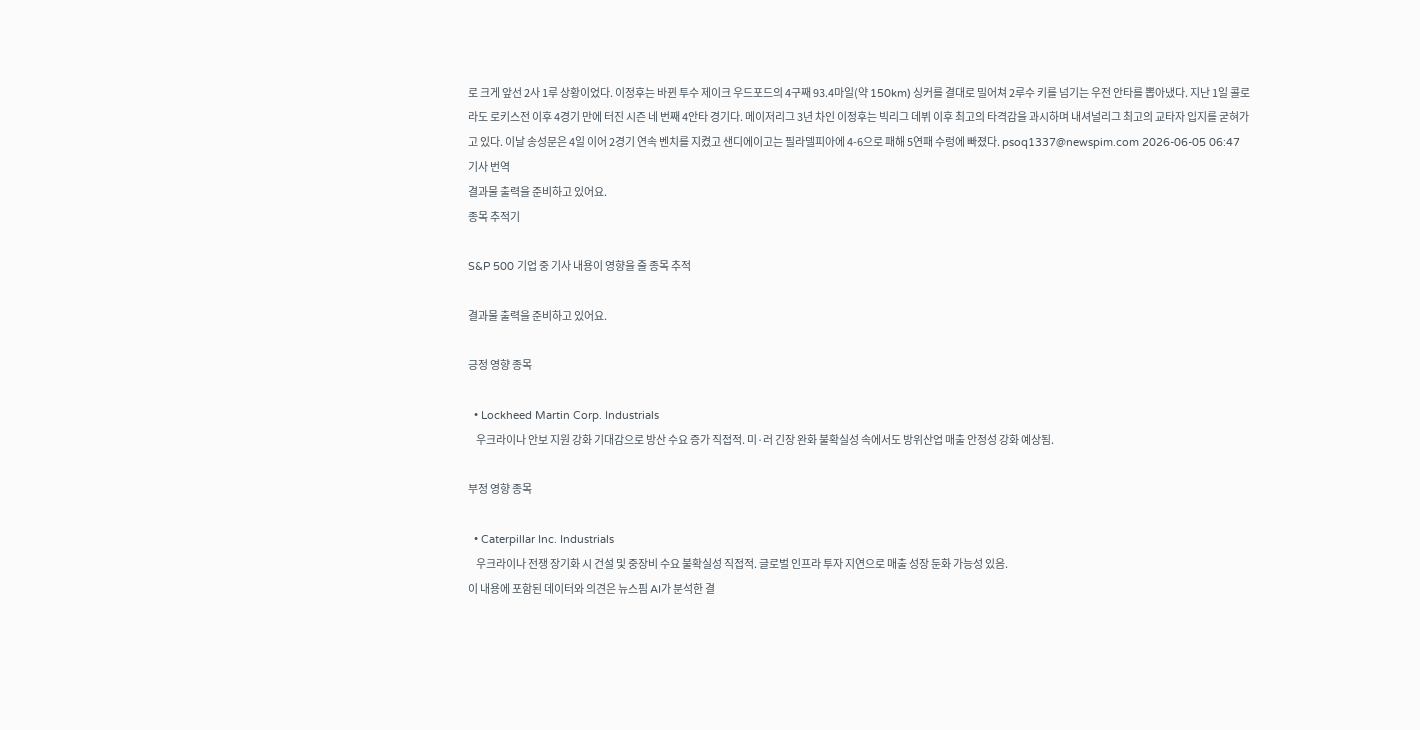로 크게 앞선 2사 1루 상황이었다. 이정후는 바뀐 투수 제이크 우드포드의 4구째 93.4마일(약 150km) 싱커를 결대로 밀어쳐 2루수 키를 넘기는 우전 안타를 뽑아냈다. 지난 1일 콜로라도 로키스전 이후 4경기 만에 터진 시즌 네 번째 4안타 경기다. 메이저리그 3년 차인 이정후는 빅리그 데뷔 이후 최고의 타격감을 과시하며 내셔널리그 최고의 교타자 입지를 굳혀가고 있다. 이날 송성문은 4일 이어 2경기 연속 벤치를 지켰고 샌디에이고는 필라델피아에 4-6으로 패해 5연패 수렁에 빠졌다. psoq1337@newspim.com 2026-06-05 06:47
기사 번역
결과물 출력을 준비하고 있어요.
종목 추적기

S&P 500 기업 중 기사 내용이 영향을 줄 종목 추적

결과물 출력을 준비하고 있어요.

긍정 영향 종목

  • Lockheed Martin Corp. Industrials
    우크라이나 안보 지원 강화 기대감으로 방산 수요 증가 직접적. 미·러 긴장 완화 불확실성 속에서도 방위산업 매출 안정성 강화 예상됨.

부정 영향 종목

  • Caterpillar Inc. Industrials
    우크라이나 전쟁 장기화 시 건설 및 중장비 수요 불확실성 직접적. 글로벌 인프라 투자 지연으로 매출 성장 둔화 가능성 있음.
이 내용에 포함된 데이터와 의견은 뉴스핌 AI가 분석한 결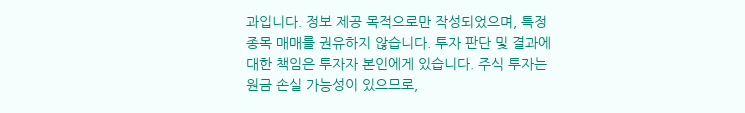과입니다. 정보 제공 목적으로만 작성되었으며, 특정 종목 매매를 권유하지 않습니다. 투자 판단 및 결과에 대한 책임은 투자자 본인에게 있습니다. 주식 투자는 원금 손실 가능성이 있으므로,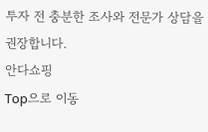투자 전 충분한 조사와 전문가 상담을 권장합니다.
안다쇼핑
Top으로 이동